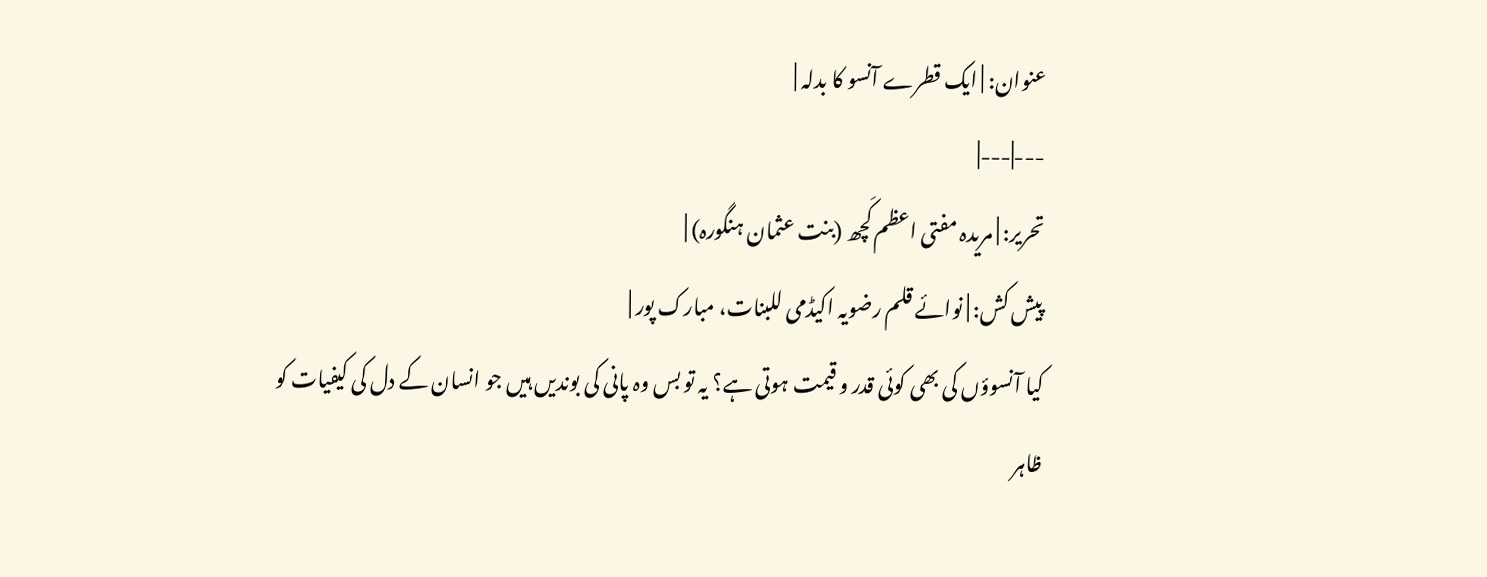عنوان: | ایک قطرے آنسو کا بدلہ |
---|---|
تحریر: | مریدہ مفتی اعظم کَچھ (بنت عثمان ہنگورہ) |
پیش کش: | نوائے قلم رضویہ اکیڈمی للبنات، مبارک پور |
کیا آنسوؤں کی بھی کوئی قدر و قیمت ہوتی ہے؟ یہ تو بس وہ پانی کی بوندیں ہیں جو انسان کے دل کی کیفیات کو ظاہر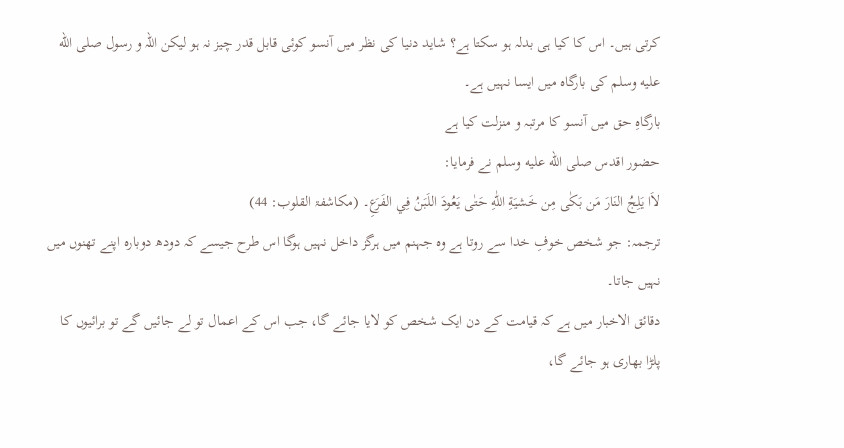کرتی ہیں۔ اس کا کیا ہی بدلہ ہو سکتا ہے؟ شاید دنیا کی نظر میں آنسو کوئی قابل قدر چیز نہ ہو لیکن اللہ و رسول صلى الله عليه وسلم کی بارگاہ میں ایسا نہیں ہے۔
بارگاہِ حق میں آنسو کا مرتبہ و منزلت کیا ہے
حضور اقدس صلى الله عليه وسلم نے فرمایا:
لاَا يَلِجُ النَارَ مَن بَكٰى مِن خَشيَةِ اللّٰهِ حَتٰى يَعُودَ اللَبَنُ فِي الفَرَعِ۔ (مکاشفۃ القلوب: 44)
ترجمہ: جو شخص خوفِ خدا سے روتا ہے وہ جہنم میں ہرگز داخل نہیں ہوگا اس طرح جیسے کہ دودھ دوبارہ اپنے تھنوں میں نہیں جاتا۔
دقائق الاخبار میں ہے کہ قیامت کے دن ایک شخص کو لایا جائے گا، جب اس کے اعمال تو لے جائیں گے تو برائیوں کا پلڑا بھاری ہو جائے گا،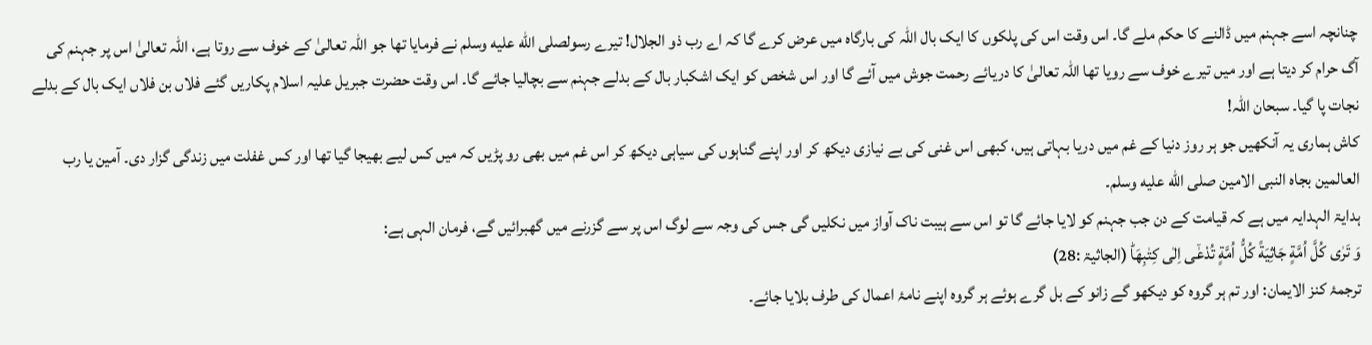چنانچہ اسے جہنم میں ڈالنے کا حکم ملے گا۔ اس وقت اس کی پلکوں کا ایک بال اللہ کی بارگاہ میں عرض کرے گا کہ اے رب ذو الجلال! تیرے رسولصلى الله عليه وسلم نے فرمایا تھا جو اللہ تعالیٰ کے خوف سے روتا ہے، اللہ تعالیٰ اس پر جہنم کی آگ حرام کر دیتا ہے اور میں تیرے خوف سے رویا تھا اللہ تعالیٰ کا دریائے رحمت جوش میں آئے گا اور اس شخص کو ایک اشکبار بال کے بدلے جہنم سے بچالیا جائے گا۔ اس وقت حضرت جبریل علیہ اسلام پکاریں گئے فلاں بن فلاں ایک بال کے بدلے نجات پا گیا۔ سبحان اللہ!
کاش ہماری یہ آنکھیں جو ہر روز دنیا کے غم میں دریا بہاتی ہیں، کبھی اس غنی کی بے نیازی دیکھ کر اور اپنے گناہوں کی سیاہی دیکھ کر اس غم میں بھی رو پڑیں کہ میں کس لیے بھیجا گیا تھا اور کس غفلت میں زندگی گزار دی۔ آمین یا رب العالمین بجاہ النبی الامین صلى الله عليه وسلم۔
ہدایۃ الہدایہ میں ہے کہ قیامت کے دن جب جہنم کو لایا جائے گا تو اس سے ہیبت ناک آواز میں نکلیں گی جس کی وجہ سے لوگ اس پر سے گزرنے میں گھبرائیں گے، فرمان الہی ہے:
وَ تَرٰى كُلَّ اُمَّةٍ جَاثِیَةً كُلُّ اُمَّةٍ تُدْعٰۤى اِلٰى كِتٰبِهَاؕ (الجاثیۃ :28)
ترجمۂ کنز الایمان: اور تم ہر گروہ کو دیکھو گے زانو کے بل گرے ہوئے ہر گروہ اپنے نامۂ اعمال کی طرف بلایا جائے۔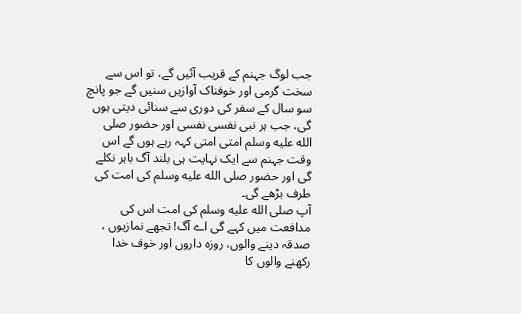جب لوگ جہنم کے قریب آئیں گے، تو اس سے سخت گرمی اور خوفناک آوازیں سنیں گے جو پانچ سو سال کے سفر کی دوری سے سنائی دیتی ہوں گی، جب ہر نبی نفسی نفسی اور حضور صلى الله عليه وسلم امتی امتی کہہ رہے ہوں گے اس وقت جہنم سے ایک نہایت ہی بلند آگ باہر نکلے گی اور حضور صلى الله عليه وسلم کی امت کی طرف بڑھے گی۔
آپ صلى الله عليه وسلم کی امت اس کی مدافعت میں کہے گی اے آگ! تجھے نمازیوں ، صدقہ دینے والوں، روزہ داروں اور خوف خدا رکھنے والوں کا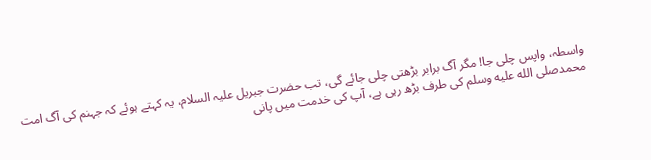واسطہ، واپس چلی جا! مگر آگ برابر بڑھتی چلی جائے گی، تب حضرت جبریل علیہ السلام، یہ کہتے ہوئے کہ جہنم کی آگ امت محمدصلى الله عليه وسلم کی طرف بڑھ رہی ہے، آپ کی خدمت میں پانی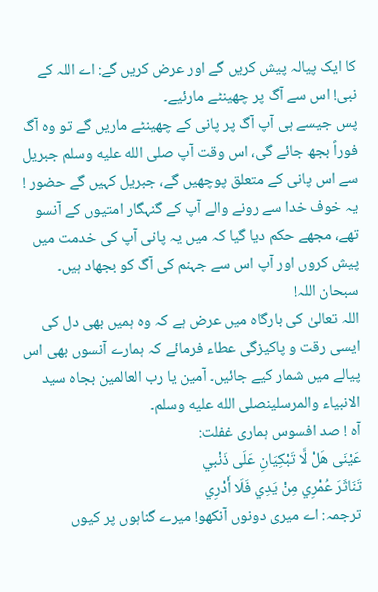کا ایک پیالہ پیش کریں گے اور عرض کریں گے: اے اللہ کے نبی! اس سے آگ پر چھینٹے مارئیے۔
پس جیسے ہی آپ آگ پر پانی کے چھینٹے ماریں گے تو وہ آگ فوراً بجھ جائے گی، اس وقت آپ صلى الله عليه وسلم جبریل سے اس پانی کے متعلق پوچھیں گے، جبریل کہیں گے حضور ! یہ خوف خدا سے رونے والے آپ کے گنہگار امتیوں کے آنسو تھے، مجھے حکم دیا گیا کہ میں یہ پانی آپ کی خدمت میں پیش کروں اور آپ اس سے جہنم کی آگ کو بجھاد ہیں۔ سبحان اللہ!
اللہ تعالیٰ کی بارگاہ میں عرض ہے کہ وہ ہمیں بھی دل کی ایسی رقت و پاکیزگی عطاء فرمائے کہ ہمارے آنسوں بھی اس پیالے میں شمار کیے جائیں۔ آمین یا رب العالمین بجاہ سید الانبیاء والمرسلینصلى الله عليه وسلم۔
آہ ! صد افسوس ہماری غفلت:
عَيْنَى هَلْ لَّا تَبْكِيَانِ عَلَى ذَنْبي
تَنَاثَرَ عُمْرِي مِنْ يَدِي فَلَا أَدْرِي
ترجمہ: اے میری دونوں آنکھو! میرے گناہوں پر کیوں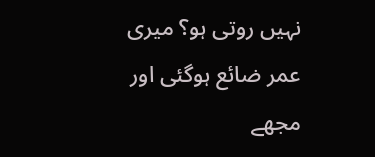نہیں روتی ہو؟ میری عمر ضائع ہوگئی اور مجھے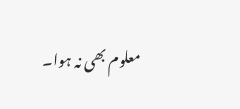معلوم بھی نہ ہوا۔